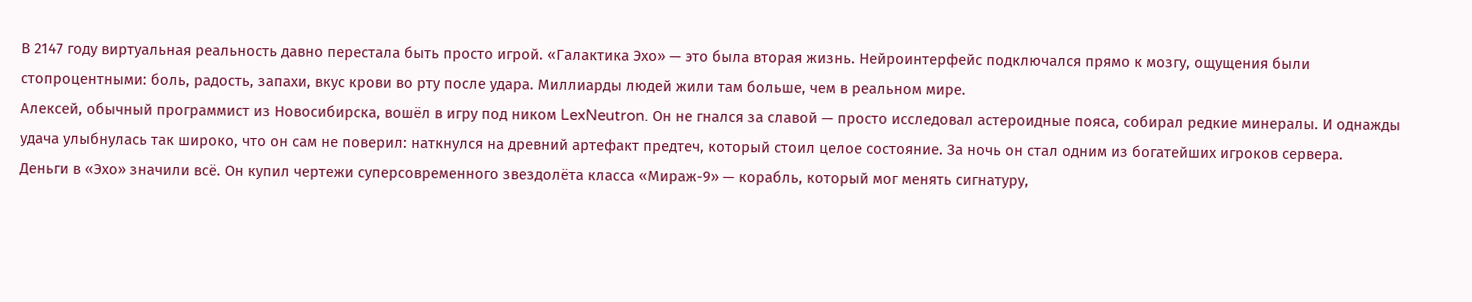В 2147 году виртуальная реальность давно перестала быть просто игрой. «Галактика Эхо» — это была вторая жизнь. Нейроинтерфейс подключался прямо к мозгу, ощущения были стопроцентными: боль, радость, запахи, вкус крови во рту после удара. Миллиарды людей жили там больше, чем в реальном мире.
Алексей, обычный программист из Новосибирска, вошёл в игру под ником LexNeutron. Он не гнался за славой — просто исследовал астероидные пояса, собирал редкие минералы. И однажды удача улыбнулась так широко, что он сам не поверил: наткнулся на древний артефакт предтеч, который стоил целое состояние. За ночь он стал одним из богатейших игроков сервера.
Деньги в «Эхо» значили всё. Он купил чертежи суперсовременного звездолёта класса «Мираж-9» — корабль, который мог менять сигнатуру,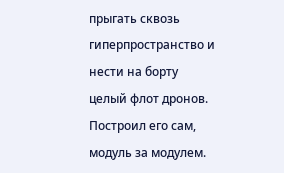прыгать сквозь гиперпространство и нести на борту целый флот дронов. Построил его сам, модуль за модулем.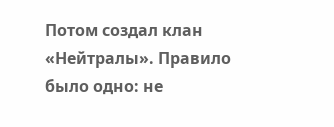Потом создал клан «Нейтралы». Правило было одно: не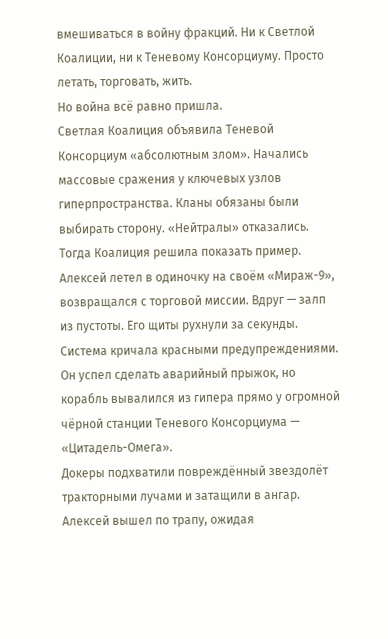вмешиваться в войну фракций. Ни к Светлой Коалиции, ни к Теневому Консорциуму. Просто летать, торговать, жить.
Но война всё равно пришла.
Светлая Коалиция объявила Теневой Консорциум «абсолютным злом». Начались массовые сражения у ключевых узлов гиперпространства. Кланы обязаны были выбирать сторону. «Нейтралы» отказались. Тогда Коалиция решила показать пример.
Алексей летел в одиночку на своём «Мираж-9», возвращался с торговой миссии. Вдруг — залп из пустоты. Его щиты рухнули за секунды. Система кричала красными предупреждениями. Он успел сделать аварийный прыжок, но корабль вывалился из гипера прямо у огромной чёрной станции Теневого Консорциума — «Цитадель-Омега».
Докеры подхватили повреждённый звездолёт тракторными лучами и затащили в ангар. Алексей вышел по трапу, ожидая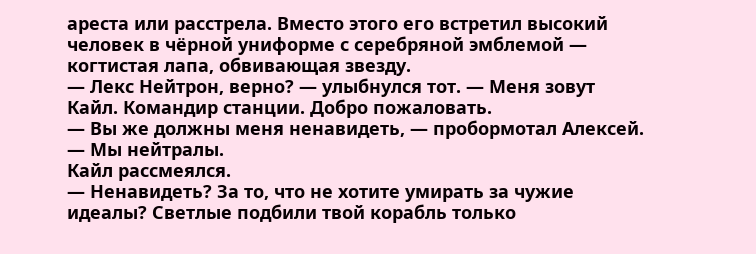ареста или расстрела. Вместо этого его встретил высокий человек в чёрной униформе с серебряной эмблемой — когтистая лапа, обвивающая звезду.
— Лекс Нейтрон, верно? — улыбнулся тот. — Меня зовут Кайл. Командир станции. Добро пожаловать.
— Вы же должны меня ненавидеть, — пробормотал Алексей. — Мы нейтралы.
Кайл рассмеялся.
— Ненавидеть? За то, что не хотите умирать за чужие идеалы? Светлые подбили твой корабль только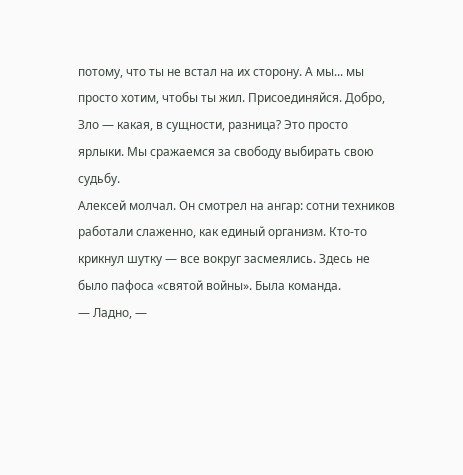потому, что ты не встал на их сторону. А мы... мы просто хотим, чтобы ты жил. Присоединяйся. Добро, Зло — какая, в сущности, разница? Это просто ярлыки. Мы сражаемся за свободу выбирать свою судьбу.
Алексей молчал. Он смотрел на ангар: сотни техников работали слаженно, как единый организм. Кто-то крикнул шутку — все вокруг засмеялись. Здесь не было пафоса «святой войны». Была команда.
— Ладно, —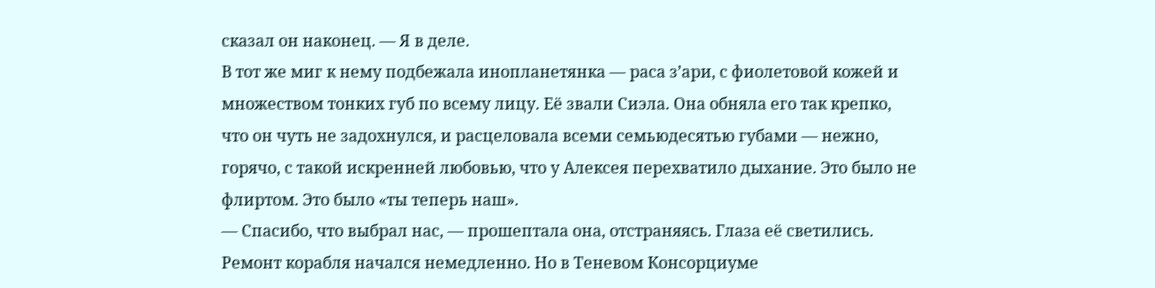сказал он наконец. — Я в деле.
В тот же миг к нему подбежала инопланетянка — раса з’ари, с фиолетовой кожей и множеством тонких губ по всему лицу. Её звали Сиэла. Она обняла его так крепко, что он чуть не задохнулся, и расцеловала всеми семьюдесятью губами — нежно, горячо, с такой искренней любовью, что у Алексея перехватило дыхание. Это было не флиртом. Это было «ты теперь наш».
— Спасибо, что выбрал нас, — прошептала она, отстраняясь. Глаза её светились.
Ремонт корабля начался немедленно. Но в Теневом Консорциуме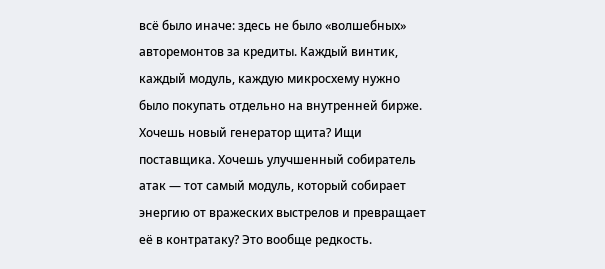всё было иначе: здесь не было «волшебных» авторемонтов за кредиты. Каждый винтик, каждый модуль, каждую микросхему нужно было покупать отдельно на внутренней бирже. Хочешь новый генератор щита? Ищи поставщика. Хочешь улучшенный собиратель атак — тот самый модуль, который собирает энергию от вражеских выстрелов и превращает её в контратаку? Это вообще редкость.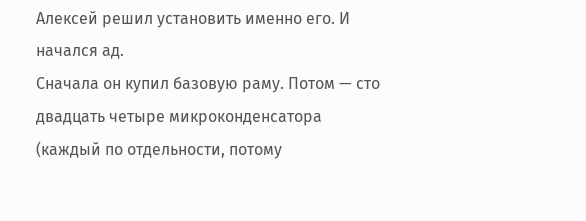Алексей решил установить именно его. И начался ад.
Сначала он купил базовую раму. Потом — сто двадцать четыре микроконденсатора (каждый по отдельности, потому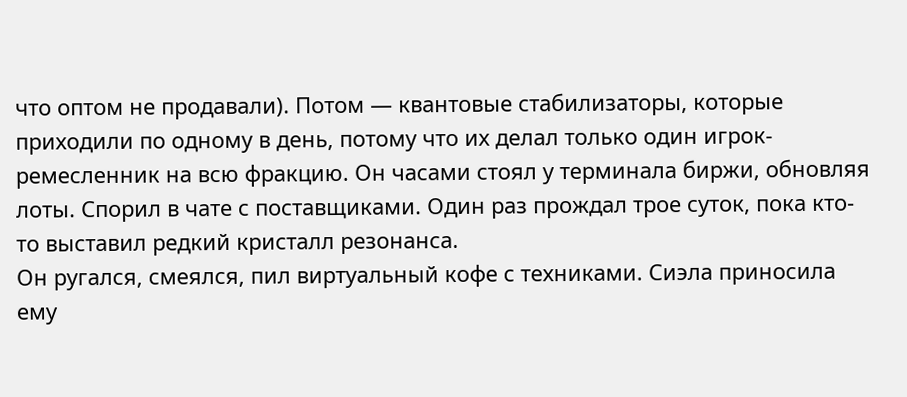что оптом не продавали). Потом — квантовые стабилизаторы, которые приходили по одному в день, потому что их делал только один игрок-ремесленник на всю фракцию. Он часами стоял у терминала биржи, обновляя лоты. Спорил в чате с поставщиками. Один раз прождал трое суток, пока кто-то выставил редкий кристалл резонанса.
Он ругался, смеялся, пил виртуальный кофе с техниками. Сиэла приносила ему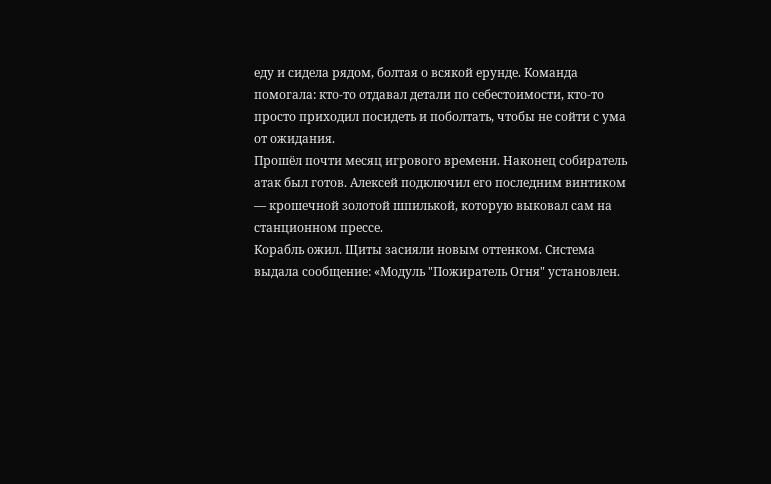еду и сидела рядом, болтая о всякой ерунде. Команда помогала: кто-то отдавал детали по себестоимости, кто-то просто приходил посидеть и поболтать, чтобы не сойти с ума от ожидания.
Прошёл почти месяц игрового времени. Наконец собиратель атак был готов. Алексей подключил его последним винтиком — крошечной золотой шпилькой, которую выковал сам на станционном прессе.
Корабль ожил. Щиты засияли новым оттенком. Система выдала сообщение: «Модуль "Пожиратель Огня" установлен.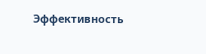Эффективность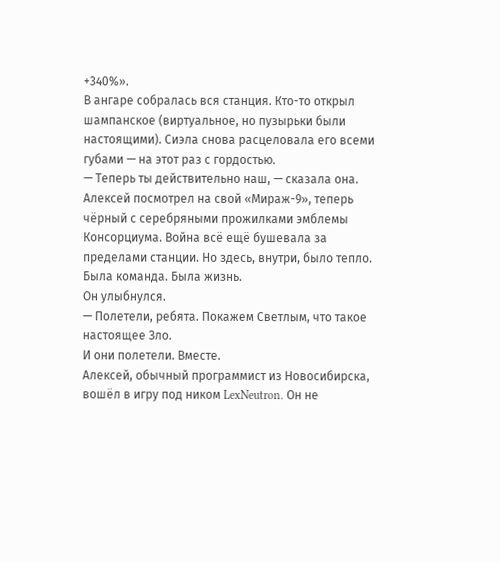+340%».
В ангаре собралась вся станция. Кто-то открыл шампанское (виртуальное, но пузырьки были настоящими). Сиэла снова расцеловала его всеми губами — на этот раз с гордостью.
— Теперь ты действительно наш, — сказала она.
Алексей посмотрел на свой «Мираж-9», теперь чёрный с серебряными прожилками эмблемы Консорциума. Война всё ещё бушевала за пределами станции. Но здесь, внутри, было тепло. Была команда. Была жизнь.
Он улыбнулся.
— Полетели, ребята. Покажем Светлым, что такое настоящее Зло.
И они полетели. Вместе.
Алексей, обычный программист из Новосибирска, вошёл в игру под ником LexNeutron. Он не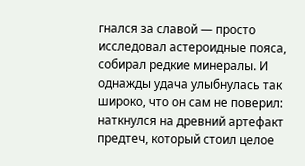гнался за славой — просто исследовал астероидные пояса, собирал редкие минералы. И однажды удача улыбнулась так широко, что он сам не поверил: наткнулся на древний артефакт предтеч, который стоил целое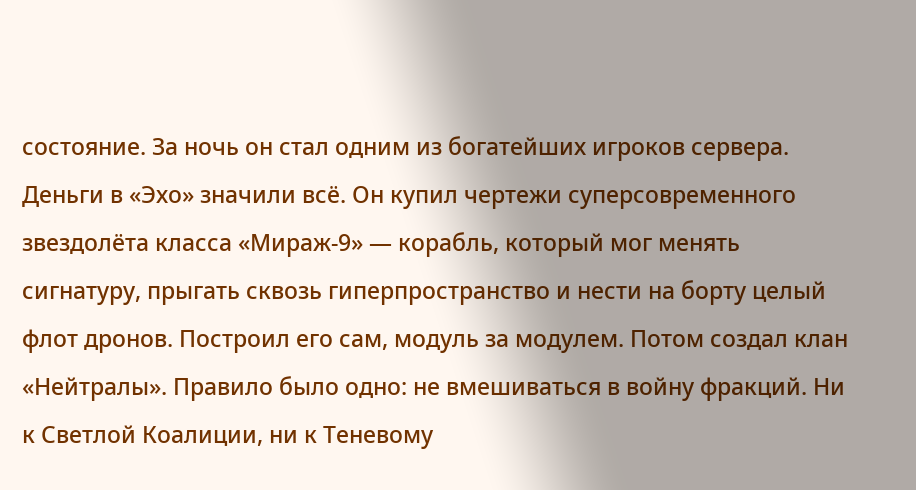состояние. За ночь он стал одним из богатейших игроков сервера.
Деньги в «Эхо» значили всё. Он купил чертежи суперсовременного звездолёта класса «Мираж-9» — корабль, который мог менять сигнатуру, прыгать сквозь гиперпространство и нести на борту целый флот дронов. Построил его сам, модуль за модулем. Потом создал клан «Нейтралы». Правило было одно: не вмешиваться в войну фракций. Ни к Светлой Коалиции, ни к Теневому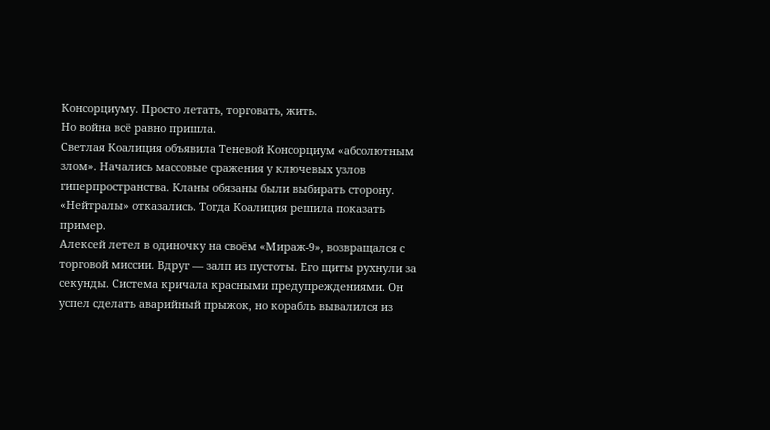Консорциуму. Просто летать, торговать, жить.
Но война всё равно пришла.
Светлая Коалиция объявила Теневой Консорциум «абсолютным злом». Начались массовые сражения у ключевых узлов гиперпространства. Кланы обязаны были выбирать сторону. «Нейтралы» отказались. Тогда Коалиция решила показать пример.
Алексей летел в одиночку на своём «Мираж-9», возвращался с торговой миссии. Вдруг — залп из пустоты. Его щиты рухнули за секунды. Система кричала красными предупреждениями. Он успел сделать аварийный прыжок, но корабль вывалился из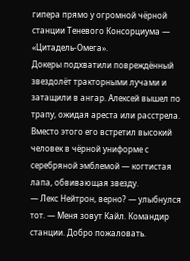гипера прямо у огромной чёрной станции Теневого Консорциума — «Цитадель-Омега».
Докеры подхватили повреждённый звездолёт тракторными лучами и затащили в ангар. Алексей вышел по трапу, ожидая ареста или расстрела. Вместо этого его встретил высокий человек в чёрной униформе с серебряной эмблемой — когтистая лапа, обвивающая звезду.
— Лекс Нейтрон, верно? — улыбнулся тот. — Меня зовут Кайл. Командир станции. Добро пожаловать.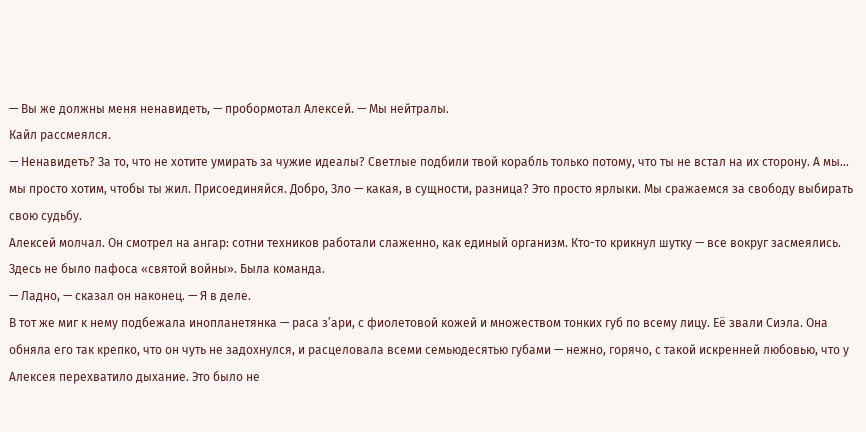— Вы же должны меня ненавидеть, — пробормотал Алексей. — Мы нейтралы.
Кайл рассмеялся.
— Ненавидеть? За то, что не хотите умирать за чужие идеалы? Светлые подбили твой корабль только потому, что ты не встал на их сторону. А мы... мы просто хотим, чтобы ты жил. Присоединяйся. Добро, Зло — какая, в сущности, разница? Это просто ярлыки. Мы сражаемся за свободу выбирать свою судьбу.
Алексей молчал. Он смотрел на ангар: сотни техников работали слаженно, как единый организм. Кто-то крикнул шутку — все вокруг засмеялись. Здесь не было пафоса «святой войны». Была команда.
— Ладно, — сказал он наконец. — Я в деле.
В тот же миг к нему подбежала инопланетянка — раса з’ари, с фиолетовой кожей и множеством тонких губ по всему лицу. Её звали Сиэла. Она обняла его так крепко, что он чуть не задохнулся, и расцеловала всеми семьюдесятью губами — нежно, горячо, с такой искренней любовью, что у Алексея перехватило дыхание. Это было не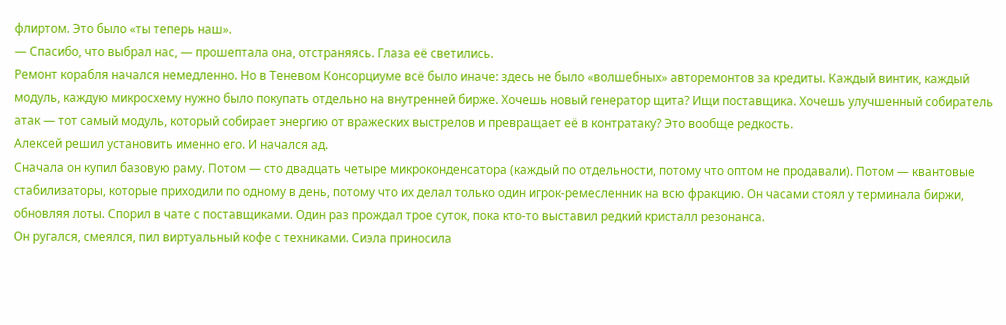флиртом. Это было «ты теперь наш».
— Спасибо, что выбрал нас, — прошептала она, отстраняясь. Глаза её светились.
Ремонт корабля начался немедленно. Но в Теневом Консорциуме всё было иначе: здесь не было «волшебных» авторемонтов за кредиты. Каждый винтик, каждый модуль, каждую микросхему нужно было покупать отдельно на внутренней бирже. Хочешь новый генератор щита? Ищи поставщика. Хочешь улучшенный собиратель атак — тот самый модуль, который собирает энергию от вражеских выстрелов и превращает её в контратаку? Это вообще редкость.
Алексей решил установить именно его. И начался ад.
Сначала он купил базовую раму. Потом — сто двадцать четыре микроконденсатора (каждый по отдельности, потому что оптом не продавали). Потом — квантовые стабилизаторы, которые приходили по одному в день, потому что их делал только один игрок-ремесленник на всю фракцию. Он часами стоял у терминала биржи, обновляя лоты. Спорил в чате с поставщиками. Один раз прождал трое суток, пока кто-то выставил редкий кристалл резонанса.
Он ругался, смеялся, пил виртуальный кофе с техниками. Сиэла приносила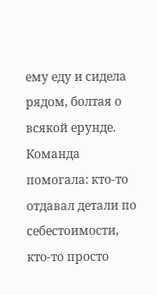ему еду и сидела рядом, болтая о всякой ерунде. Команда помогала: кто-то отдавал детали по себестоимости, кто-то просто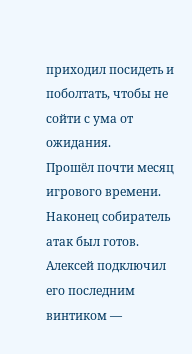приходил посидеть и поболтать, чтобы не сойти с ума от ожидания.
Прошёл почти месяц игрового времени. Наконец собиратель атак был готов. Алексей подключил его последним винтиком —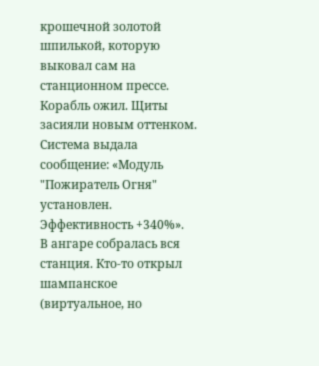крошечной золотой шпилькой, которую выковал сам на станционном прессе.
Корабль ожил. Щиты засияли новым оттенком. Система выдала сообщение: «Модуль "Пожиратель Огня" установлен. Эффективность +340%».
В ангаре собралась вся станция. Кто-то открыл шампанское (виртуальное, но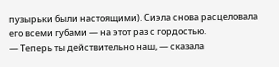пузырьки были настоящими). Сиэла снова расцеловала его всеми губами — на этот раз с гордостью.
— Теперь ты действительно наш, — сказала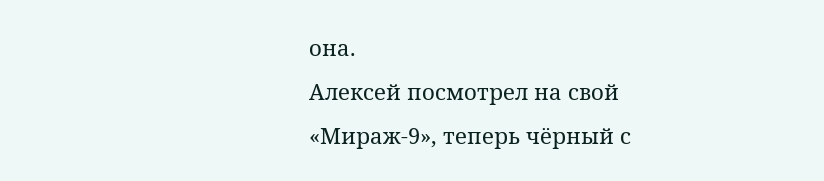она.
Алексей посмотрел на свой «Мираж-9», теперь чёрный с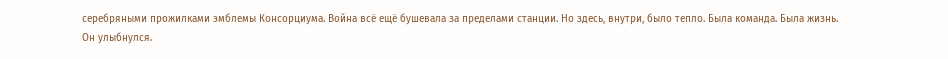серебряными прожилками эмблемы Консорциума. Война всё ещё бушевала за пределами станции. Но здесь, внутри, было тепло. Была команда. Была жизнь.
Он улыбнулся.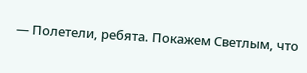— Полетели, ребята. Покажем Светлым, что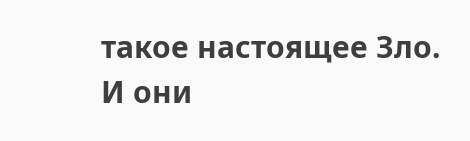такое настоящее Зло.
И они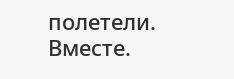полетели. Вместе.